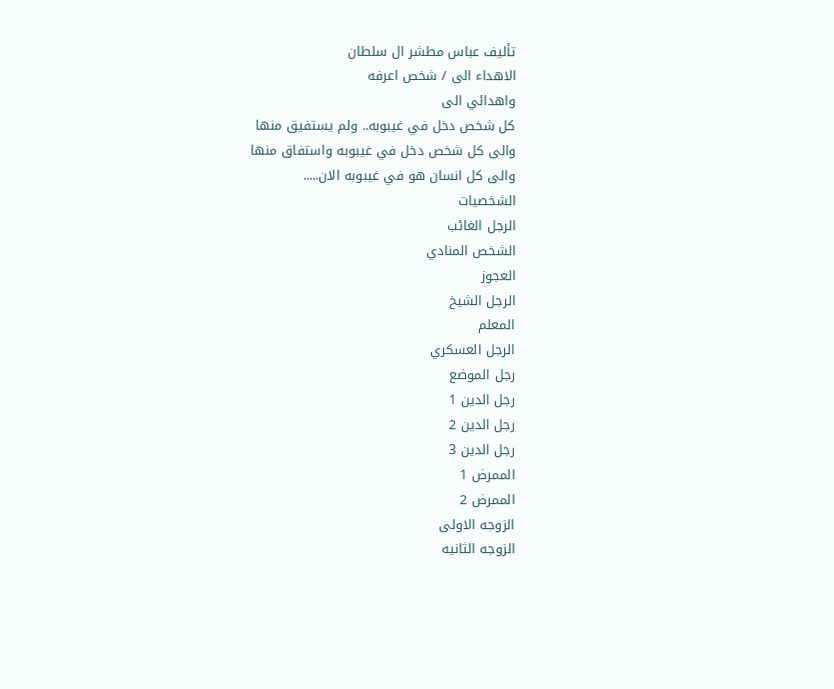تأليف عباس مطشر ال سلطان
الاهداء الى / شخص اعرفه
واهدائي الى
كل شخص دخل في غيبوبه.. ولم يستفيق منها
والى كل شخص دخل في غيبوبه واستفاق منها
والى كل انسان هو في غيبوبه الان.....
الشخصيات
الرجل الغائب
الشخص المنادي
العجوز
الرجل الشيخ
المعلم
الرجل العسكري
رجل الموضع
رجل الدين 1
رجل الدين 2
رجل الدين 3
الممرض 1
الممرض 2
الزوجه الاولى
الزوجه الثانيه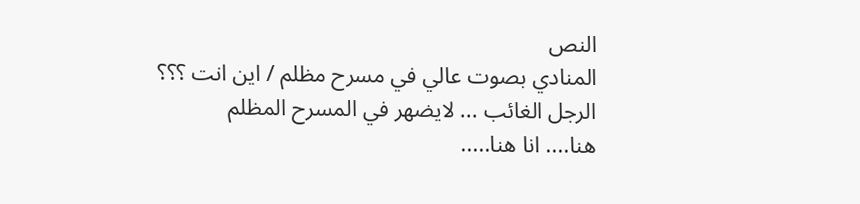النص
المنادي بصوت عالي في مسرح مظلم / اين انت ؟؟؟
الرجل الغائب ... لايضهر في المسرح المظلم
هنا.... انا هنا.....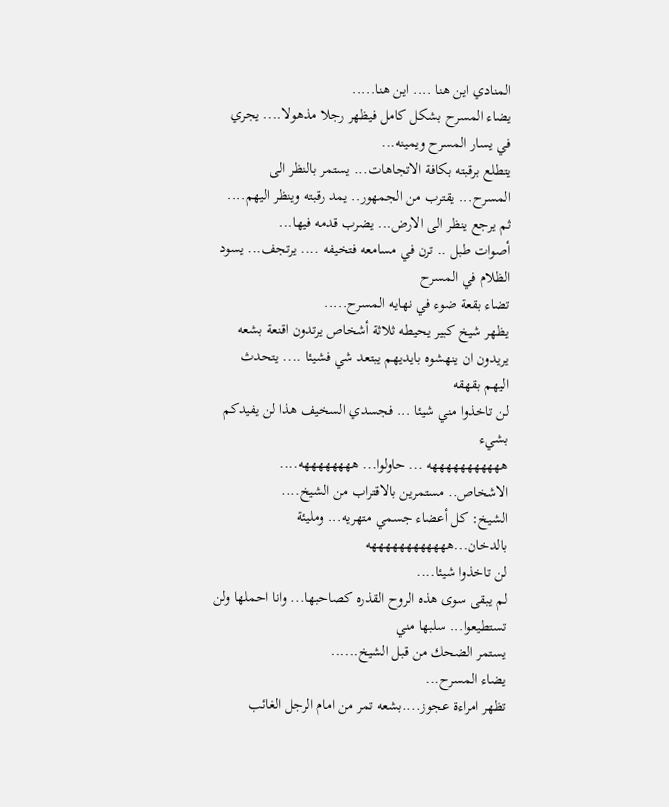المنادي اين هنا .... اين هنا.....
يضاء المسرح بشكل كامل فيظهر رجلا مذهولا.... يجري في يسار المسرح ويمينه...
يتطلع برقبته بكافة الاتجاهات... يستمر بالنظر الى المسرح... يقترب من الجمهور.. يمد رقبته وينظر اليهم.... ثم يرجع ينظر الى الارض... يضرب قدمه فيها...
أصوات طبل .. ترن في مسامعه فتخيفه .... يرتجف... يسود الظلام في المسرح
تضاء بقعة ضوء في نهايه المسرح.....
يظهر شيخ كبير يحيطه ثلاثة أشخاص يرتدون اقنعة بشعه
يريدون ان ينهشوه بايديهم يبتعد شي فشيئا .... يتحدث اليهم بقهقه
لن تاخذوا مني شيئا ... فجسدي السخيف هذا لن يفيدكم بشيء
هههههههههههه ... حاولوا... ههههههههه....
الاشخاص.. مستمرين بالاقتراب من الشيخ....
الشيخ: كل أعضاء جسمي متهريه... ومليئة بالدخان...ههههههههههههه
لن تاخذوا شيئا....
لم يبقى سوى هذه الروح القذره كصاحبها... وانا احملها ولن تستطيعوا... سلبها مني
يستمر الضحك من قبل الشيخ......
يضاء المسرح...
تظهر امراءة عجوز....بشعه تمر من امام الرجل الغائب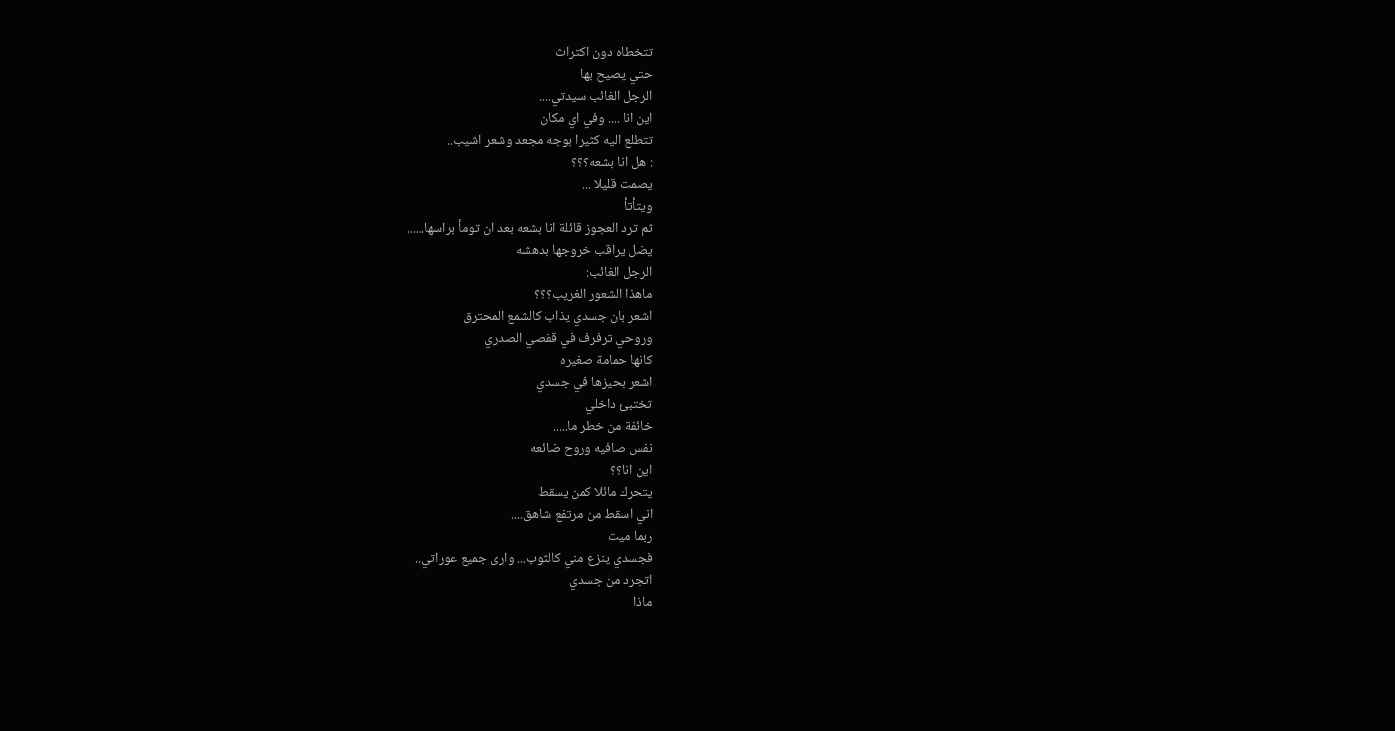تتخطاه دون اكتراث
حتي يصيح بها
الرجل الغائب سيدتي....
اين انا .... وفي اي مكان
تتطلع اليه كثيرا بوجه مجعد وشعر اشيب..
: هل انا بشعه؟؟؟
يصمت قليلا ...
ويتأتأ
ثم ترد العجوز قائلة انا بشعه بعد ان تومأ براسها......
يضل يراقب خروجها بدهشه
الرجل الغائب:
ماهذا الشعور الغريب؟؟؟
اشعر بان جسدي يذاب كالشمع المحترق
وروحي ترفرف في قفصي الصدري
كانها حمامة صغيره
اشعر بحيزها في جسدي
تختبئ داخلي
خائفة من خطر ما.....
نفس صافيه وروح ضائعه
اين انا؟؟
يتحرك مائلا كمن يسقط
اني اسقط من مرتفع شاهق....
ربما ميت
فجسدي ينزع مني كالثوب... وارى جميع عوراتي..
اتجرد من جسدي
ماذا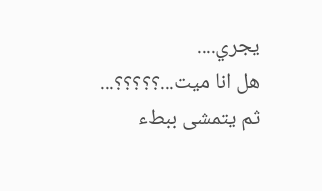يجري....
هل انا ميت...؟؟؟؟؟...
ثم يتمشى ببطء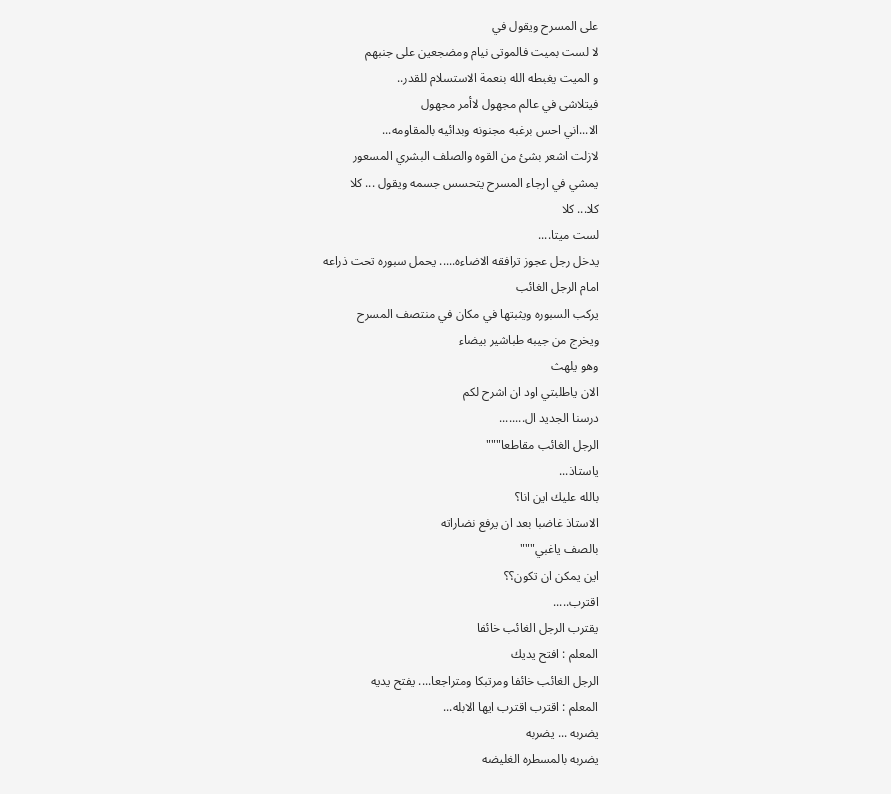على المسرح ويقول في
لا لست بميت فالموتى نيام ومضجعين على جنبهم
و الميت يغبطه الله بنعمة الاستسلام للقدر..
فيتلاشى في عالم مجهول لاأمر مجهول
الا...اني احس برغبه مجنونه وبدائيه بالمقاومه...
لازلت اشعر بشئ من القوه والصلف البشري المسعور
يمشي في ارجاء المسرح يتحسس جسمه ويقول ... كلا
كلا... كلا
لست ميتا....
يدخل رجل عجوز ترافقه الاضاءه..... يحمل سبوره تحت ذراعه
امام الرجل الغائب
يركب السبوره ويثبتها في مكان في منتصف المسرح
ويخرج من جيبه طباشير بيضاء
وهو يلهث
الان ياطلبتي اود ان اشرح لكم
درسنا الجديد ال........
الرجل الغائب مقاطعا"""
ياستاذ...
بالله عليك اين انا؟
الاستاذ غاضبا بعد ان يرفع نضاراته
بالصف ياغبي"""
اين يمكن ان تكون؟؟
اقترب.....
يقترب الرجل الغائب خائفا
المعلم : افتح يديك
الرجل الغائب خائفا ومرتبكا ومتراجعا.... يفتح يديه
المعلم : اقترب اقترب ايها الابله...
يضربه ... يضربه
يضربه بالمسطره الغليضه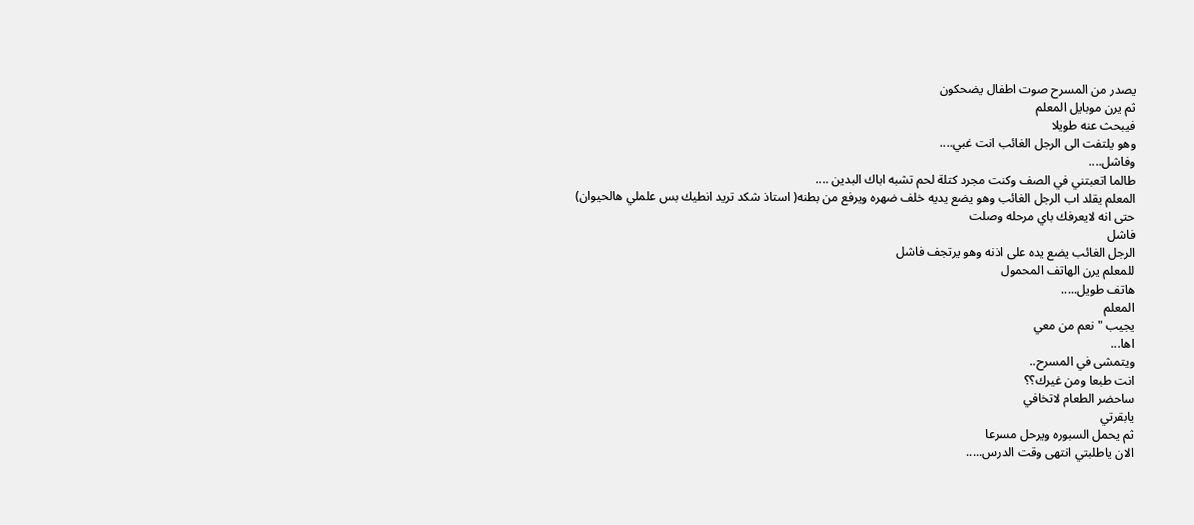يصدر من المسرح صوت اطفال يضحكون
ثم يرن موبايل المعلم
فيبحث عنه طويلا
وهو يلتفت الى الرجل الغائب انت غبي....
وفاشل....
طالما اتعبتني في الصف وكنت مجرد كتلة لحم تشبه اباك البدين ....
المعلم يقلد اب الرجل الغائب وهو يضع يديه خلف ضهره ويرفع من بطنه( استاذ شكد تريد انطيك بس علملي هالحيوان)
حتى انه لايعرفك باي مرحله وصلت
فاشل
الرجل الغائب يضع يده على اذنه وهو يرتجف فاشل
للمعلم يرن الهاتف المحمول
هاتف طويل.....
المعلم
يجيب " نعم من معي
اها...
ويتمشى في المسرح..
انت طبعا ومن غيرك؟؟
ساحضر الطعام لاتخافي
يابقرتي
ثم يحمل السبوره ويرحل مسرعا
الان ياطلبتي انتهى وقت الدرس.....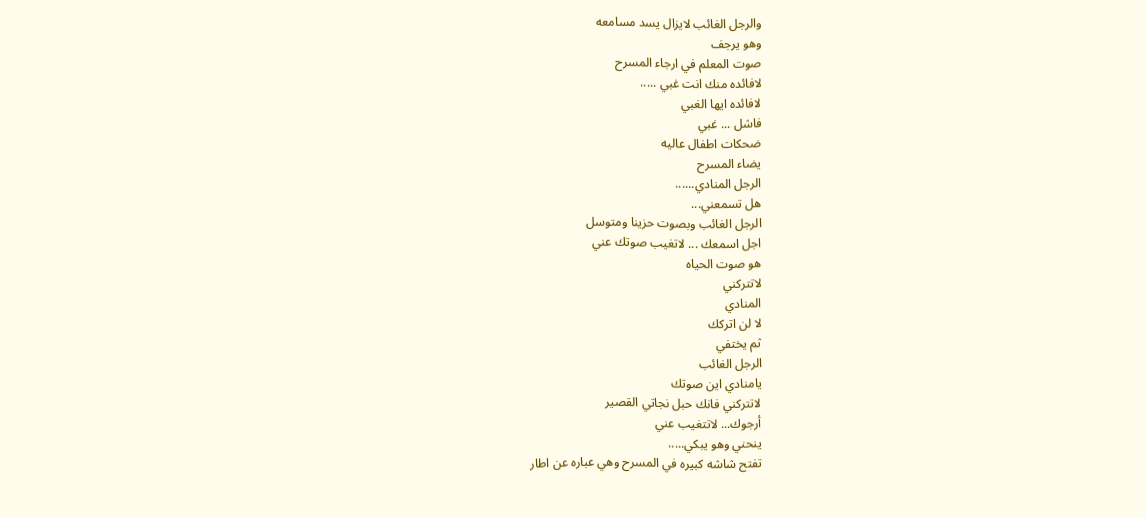والرجل الغائب لايزال يسد مسامعه
وهو يرجف
صوت المعلم في ارجاء المسرح
لافائده منك انت غبي .....
لافائده ايها الغبي
فاشل ... غبي
ضحكات اطفال عاليه
يضاء المسرح
الرجل المنادي......
هل تسمعني...
الرجل الغائب وبصوت حزينا ومتوسل
اجل اسمعك ... لاتغيب صوتك عني
هو صوت الحياه
لاتتركني
المنادي
لا لن اتركك
ثم يختفي
الرجل الغائب
يامنادي اين صوتك
لاتتركني فانك حبل نجاتي القصير
أرجوك... لاتتغيب عني
ينحني وهو يبكي.....
تفتح شاشه كبيره في المسرح وهي عباره عن اطار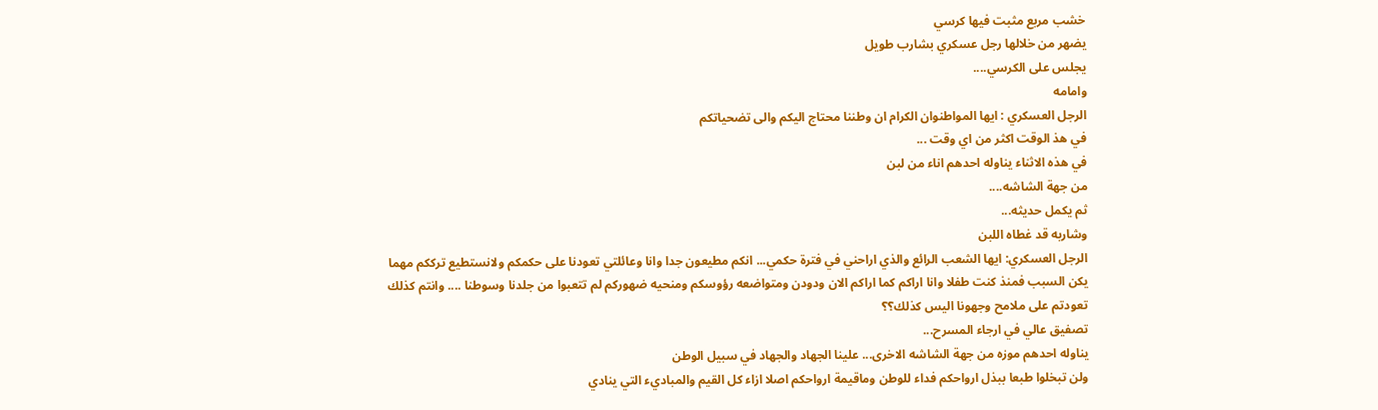خشب مربع مثبت فيها كرسي
يضهر من خلالها رجل عسكري بشارب طويل
يجلس على الكرسي....
وامامه
الرجل العسكري : ايها المواطنوان الكرام ان وطننا محتاج اليكم والى تضحياتكم
في هذ الوقت اكثر من اي وقت ...
في هذه الاثناء يناوله احدهم اناء من لبن
من جهة الشاشه....
ثم يكمل حديثه...
وشاربه قد غطاه اللبن
الرجل العسكري: ايها الشعب الرائع والذي اراحني في فترة حكمي... انكم مطيعون جدا وانا وعائلتي تعودنا على حكمكم ولانستطيع ترككم مهما يكن السبب فمنذ كنت طفلا وانا اراكم كما اراكم الان ودودن ومتواضعه رؤوسكم ومنحيه ضهوركم لم تتعبوا من جلدنا وسوطنا .... وانتم كذلك تعودتم على ملامح وجهونا اليس كذلك؟؟
تصفيق عالي في ارجاء المسرح...
يناوله احدهم موزه من جهة الشاشه الاخرى... علينا الجهاد والجهاد في سبيل الوطن
ولن تبخلوا طبعا ببذل ارواحكم فداء للوطن وماقيمة ارواحكم اصلا ازاء كل القيم والمباديء التي ينادي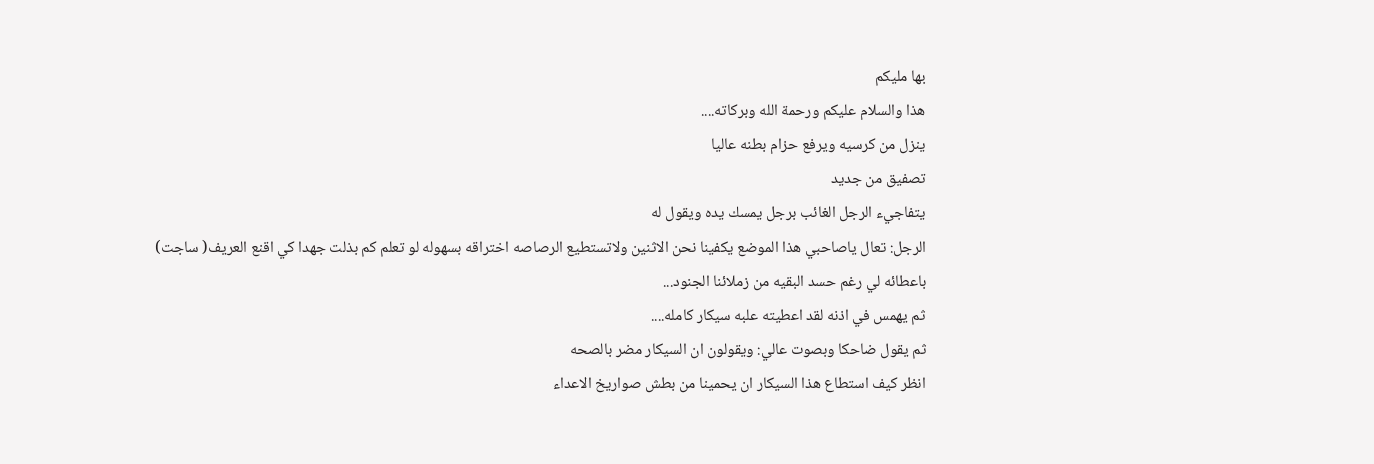بها مليكم
هذا والسلام عليكم ورحمة الله وبركاته....
ينزل من كرسيه ويرفع حزام بطنه عاليا
تصفيق من جديد
يتفاجيء الرجل الغائب برجل يمسك يده ويقول له
الرجل: تعال ياصاحبي هذا الموضع يكفينا نحن الاثنين ولاتستطيع الرصاصه اختراقه بسهوله لو تعلم كم بذلت جهدا كي اقنع العريف( ساجت) باعطائه لي رغم حسد البقيه من زملائنا الجنود...
ثم يهمس في اذنه لقد اعطيته علبه سيكار كامله....
ثم يقول ضاحكا وبصوت عالي: ويقولون ان السيكار مضر بالصحه
انظر كيف استطاع هذا السيكار ان يحمينا من بطش صواريخ الاعداء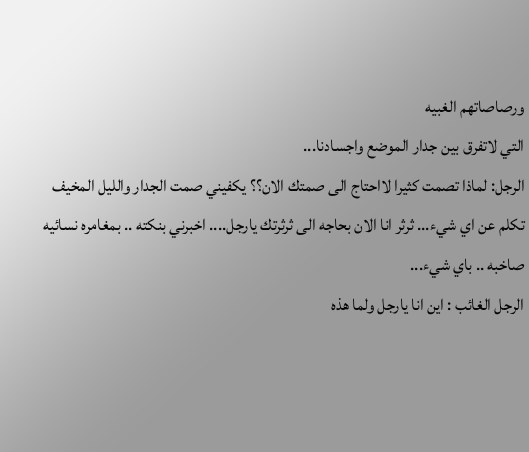ورصاصاتهم الغبيه
التي لاتفرق بين جدار الموضع واجسادنا...
الرجل: لماذا تصمت كثيرا لااحتاج الى صمتك الان؟؟ يكفيني صمت الجدار والليل المخيف
تكلم عن اي شيء... ثرثر انا الان بحاجه الى ثرثرتك يارجل.... اخبرني بنكته .. بمغامره نسائيه صاخبه .. باي شيء...
الرجل الغائب : اين انا يارجل ولما هذه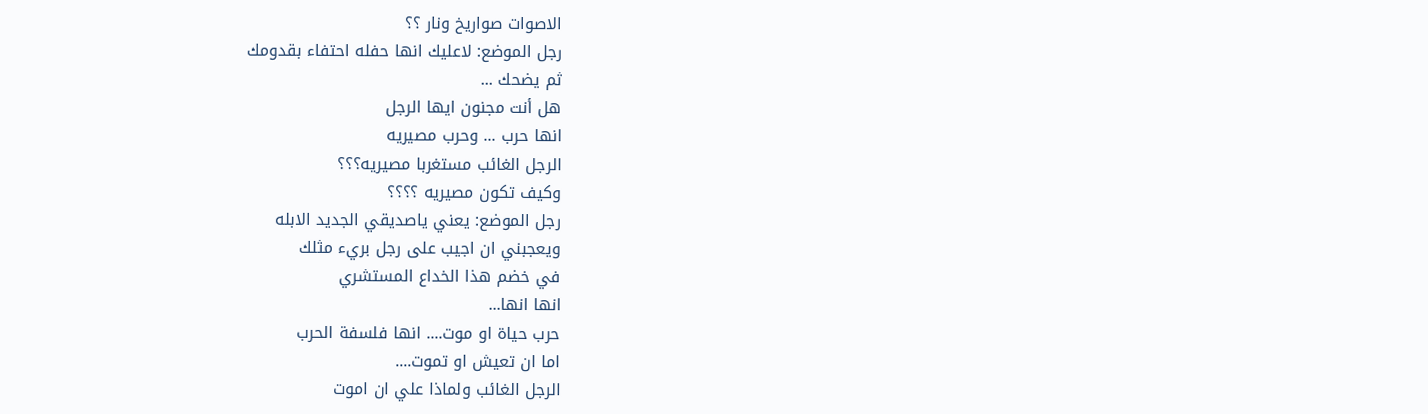الاصوات صواريخ ونار ؟؟
رجل الموضع: لاعليك انها حفله احتفاء بقدومك
ثم يضحك ...
هل أنت مجنون ايها الرجل
انها حرب ... وحرب مصيريه
الرجل الغائب مستغربا مصيريه؟؟؟
وكيف تكون مصيريه ؟؟؟؟
رجل الموضع: يعني ياصديقي الجديد الابله
ويعجبني ان اجيب على رجل بريء مثلك
في خضم هذا الخداع المستشري
انها انها...
حرب حياة او موت.... انها فلسفة الحرب
اما ان تعيش او تموت....
الرجل الغائب ولماذا علي ان اموت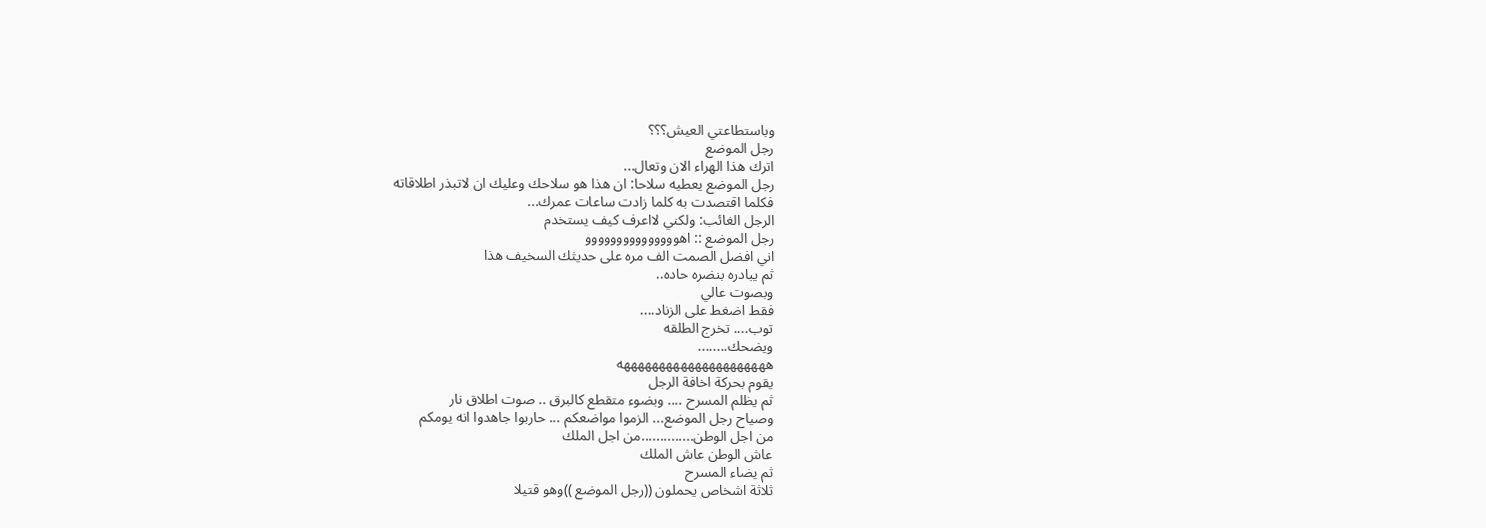وباستطاعتي العيش؟؟؟
رجل الموضع
اترك هذا الهراء الان وتعال...
رجل الموضع يعطيه سلاحا: ان هذا هو سلاحك وعليك ان لاتبذر اطلاقاته
فكلما اقتصدت به كلما زادت ساعات عمرك...
الرجل الغائب: ولكني لااعرف كيف يستخدم
رجل الموضع :: اهووووووووووووووو
اني افضل الصمت الف مره على حديثك السخيف هذا
ثم يبادره بنضره حاده..
وبصوت عالي
فقط اضغط على الزناد....
توب.... تخرج الطلقه
ويضحك........
هههههههههههههههههههههه
يقوم بحركة اخافة الرجل
ثم يظلم المسرح .... وبضوء متقطع كالبرق .. صوت اطلاق نار
وصياح رجل الموضع... الزموا مواضعكم ... حاربوا جاهدوا انه يومكم
من اجل الوطن..............من اجل الملك
عاش الوطن عاش الملك
ثم يضاء المسرح
ثلاثة اشخاص يحملون ((رجل الموضع ))وهو قتيلا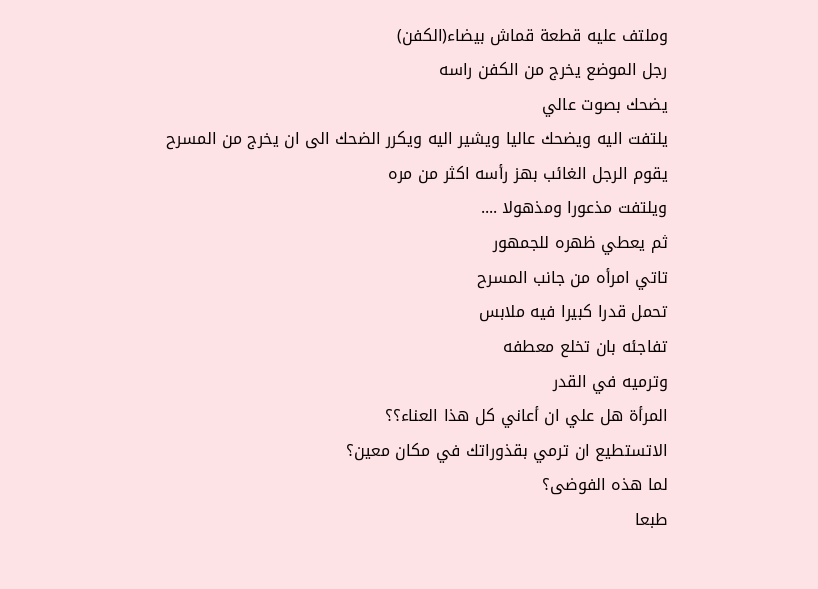وملتف عليه قطعة قماش بيضاء(الكفن)
رجل الموضع يخرج من الكفن راسه
يضحك بصوت عالي
يلتفت اليه ويضحك عاليا ويشير اليه ويكرر الضحك الى ان يخرج من المسرح
يقوم الرجل الغائب بهز رأسه اكثر من مره
ويلتفت مذعورا ومذهولا ....
ثم يعطي ظهره للجمهور
تاتي امرأه من جانب المسرح
تحمل قدرا كبيرا فيه ملابس
تفاجئه بان تخلع معطفه
وترميه في القدر
المرأة هل علي ان أعاني كل هذا العناء؟؟
الاتستطيع ان ترمي بقذوراتك في مكان معين؟
لما هذه الفوضى؟
طبعا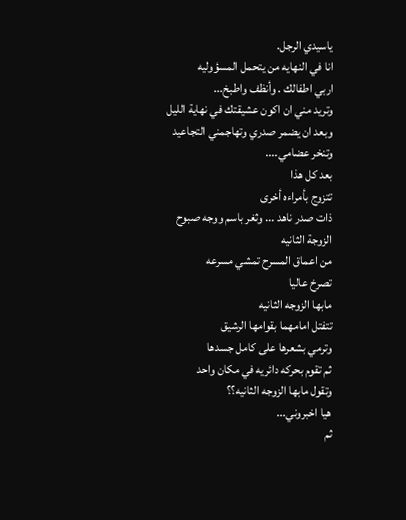ياسيدي الرجل.
انا في النهايه من يتحمل المسؤوليه
اربي اطفالك . وأنظف واطبخ...
وتريد مني ان اكون عشيقتك في نهاية الليل
وبعد ان يضمر صدري وتهاجمني التجاعيد
وتنخر عضامي....
بعد كل هذا
تتزوج بأمراءه أخرى
ذات صدر ناهد ... وثغر باسم ووجه صبوح
الزوجة الثانيه
من اعماق المسرح تمشي مسرعه
تصرخ عاليا
مابها الزوجه الثانيه
تتفتل امامهما بقوامها الرشيق
وترمي بشعرها على كامل جسدها
ثم تقوم بحركه دائريه في مكان واحد
وتقول مابها الزوجه الثانيه؟؟
هيا اخبروني...
ثم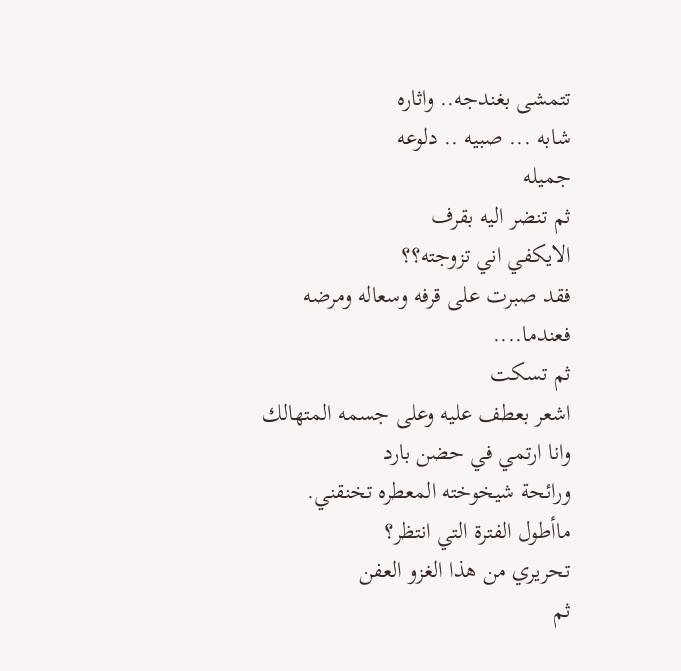تتمشى بغندجه.. واثاره
شابه ... صبيه .. دلوعه
جميله
ثم تنضر اليه بقرف
الايكفي اني تزوجته؟؟
فقد صبرت على قرفه وسعاله ومرضه
فعندما....
ثم تسكت
اشعر بعطف عليه وعلى جسمه المتهالك
وانا ارتمي في حضن بارد
ورائحة شيخوخته المعطره تخنقني.
ماأطول الفترة التي انتظر؟
تحريري من هذا الغزو العفن
ثم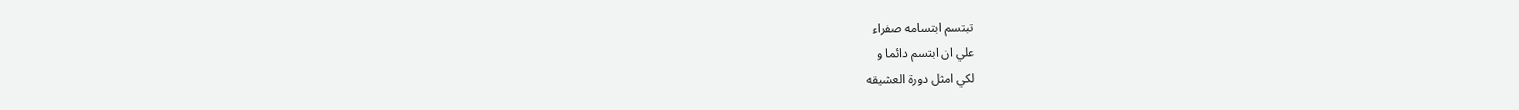تبتسم ابتسامه صفراء
علي ان ابتسم دائما و
لكي امثل دورة العشيقه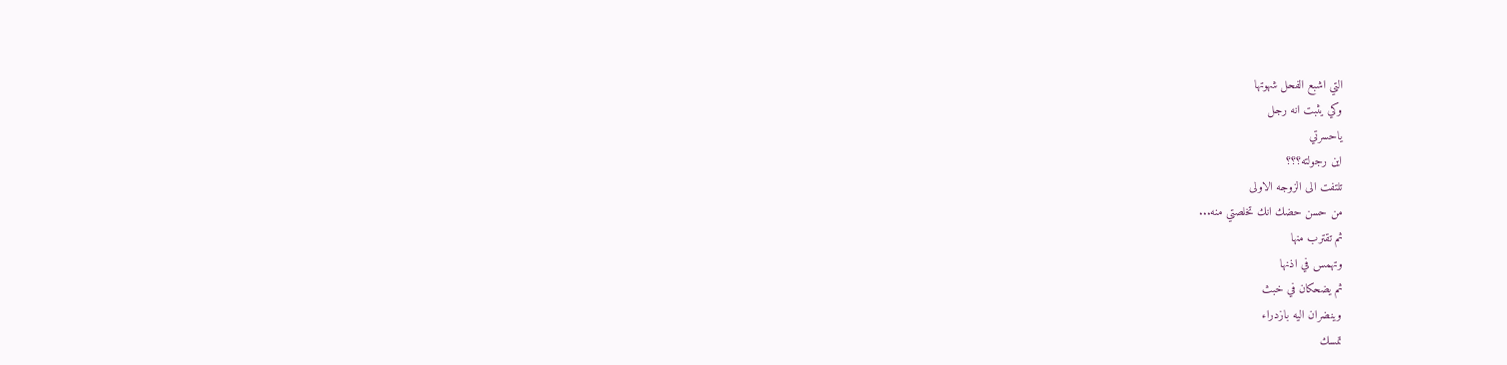التي اشبع الفحل شهوتها
وكي يثبت انه رجل
ياحسرتي
اين رجولته؟؟؟
تلتفت الى الزوجه الاولى
من حسن حضك انك تخلصتي منه...
ثم تقترب منها
وتهمس في اذنها
ثم يضحكان في خبث
وينضران اليه بازدراء
تمسك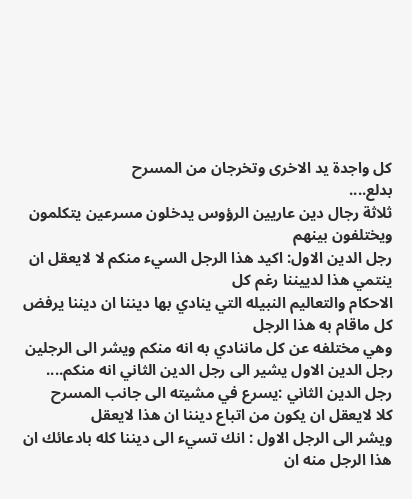كل واجدة يد الاخرى وتخرجان من المسرح
بدلع....
ثلاثة رجال دين عاريين الرؤوس يدخلون مسرعين يتكلمون ويختلفون بينهم
رجل الدين الاول: اكيد هذا الرجل السيء منكم لا لايعقل ان ينتمي هذا لدييننا رغم كل
الاحكام والتعاليم النبيله التي ينادي بها ديننا ان ديننا يرفض كل ماقام به هذا الرجل
وهي مختلفه عن كل ماننادي به انه منكم ويشر الى الرجلين
رجل الدين الاول يشير الى رجل الدين الثاني انه منكم....
رجل الدين الثاني :يسرع في مشيته الى جانب المسرح
كلا لايعقل ان يكون من اتباع ديننا ان هذا لايعقل
ويشر الى الرجل الاول : انك تسيء الى ديننا كله بادعائك ان هذا الرجل منه ان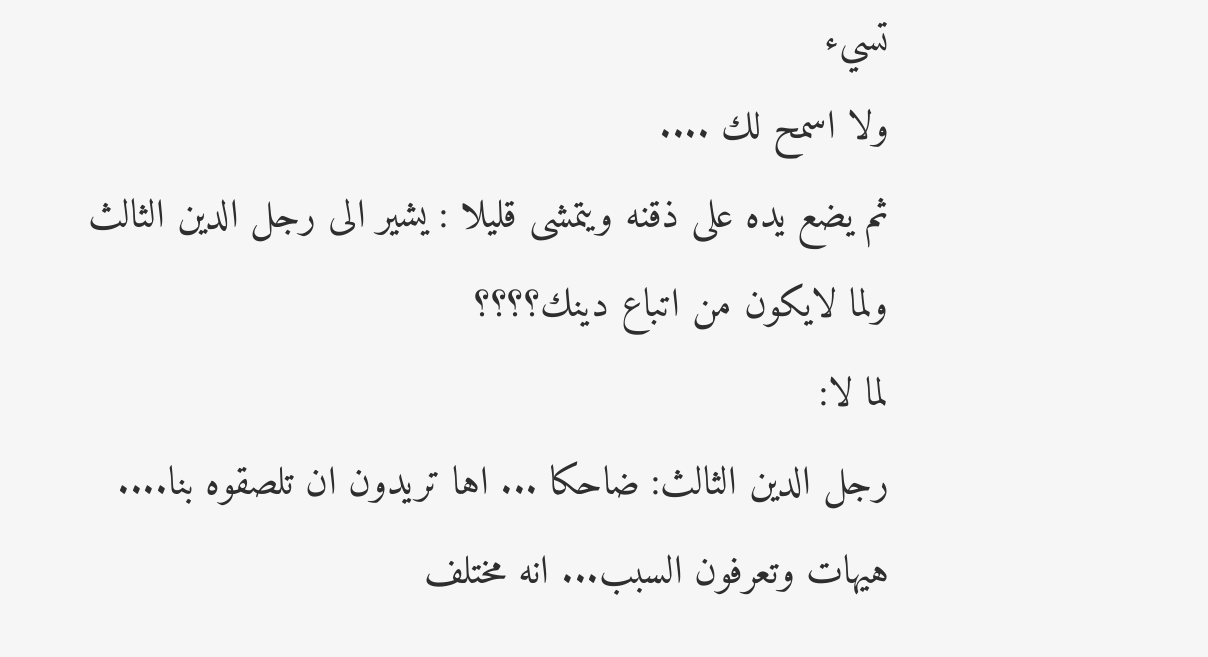تسيء
ولا اسمح لك ....
ثم يضع يده على ذقنه ويتمشى قليلا : يشير الى رجل الدين الثالث
ولما لايكون من اتباع دينك؟؟؟؟
لما لا:
رجل الدين الثالث: ضاحكا ... اها تريدون ان تلصقوه بنا....
هيهات وتعرفون السبب... انه مختلف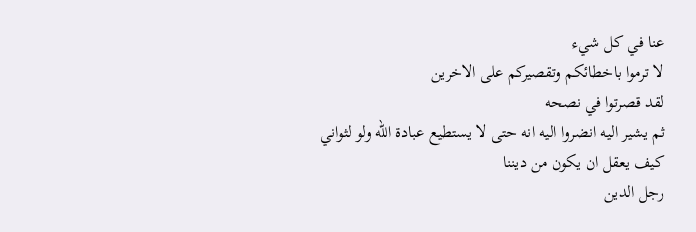عنا في كل شيء
لا ترموا باخطائكم وتقصيركم على الاخرين
لقد قصرتوا في نصحه
ثم يشير اليه انضروا اليه انه حتى لا يستطيع عبادة الله ولو لثواني
كيف يعقل ان يكون من ديننا
رجل الدين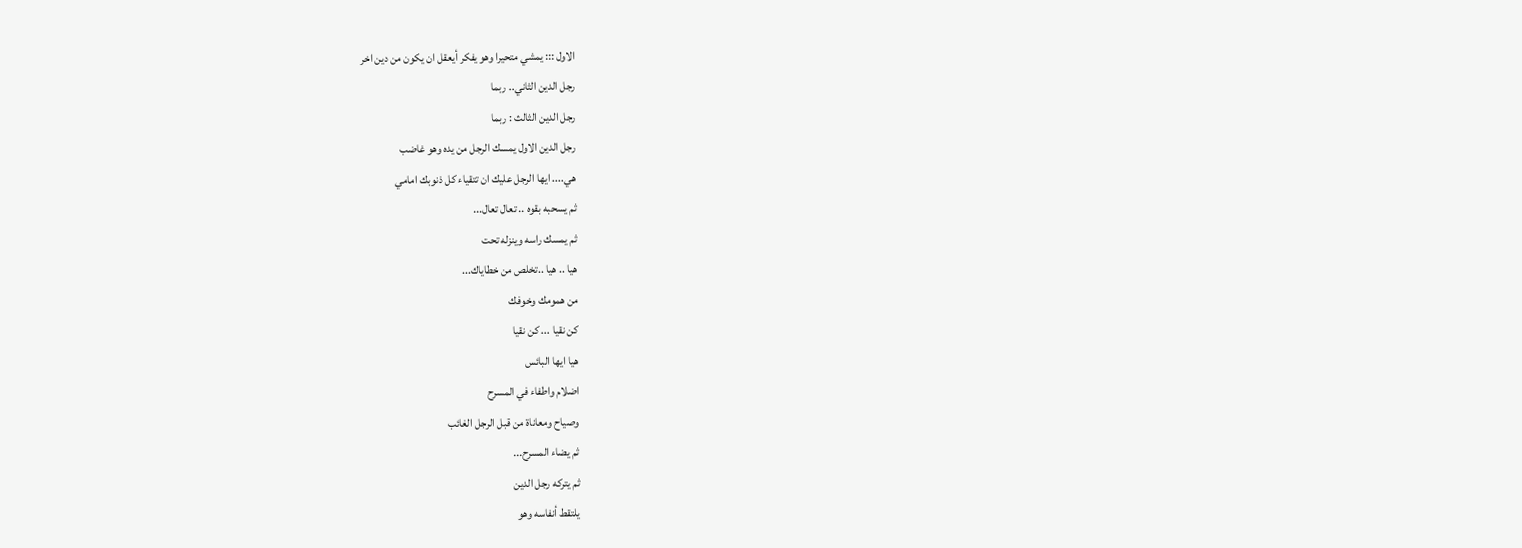الاول ::: يمشي متحيرا وهو يفكر أيعقل ان يكون من دين اخر
رجل الدين الثاني.. ربما
رجل الدين الثالث : ربما
رجل الدين الاول يمسك الرجل من يده وهو غاضب
هي.... ايها الرجل عليك ان تتقياء كل ذنوبك امامي
ثم يسحبه بقوه .. تعال تعال...
ثم يمسك راسه وينزله تحت
هيا .. هيا ..تخلص من خطاياك...
من همومك وخوفك
كن نقيا ... كن نقيا
هيا ايها البائس
اضلام واطفاء في المسرح
وصياح ومعاناة من قبل الرجل الغائب
ثم يضاء المسرح...
ثم يتركه رجل الدين
يلتقط أنفاسه وهو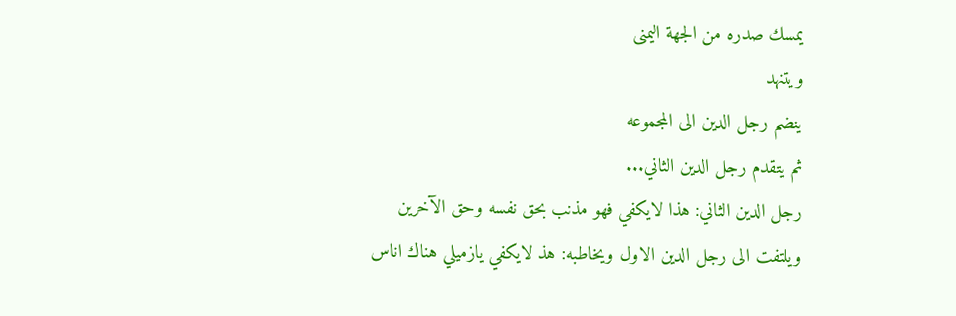يمسك صدره من الجهة اليمنى
ويتنهد
ينضم رجل الدين الى المجموعه
ثم يتقدم رجل الدين الثاني...
رجل الدين الثاني: هذا لايكفي فهو مذنب بحق نفسه وحق الآخرين
ويلتفت الى رجل الدين الاول ويخاطبه: هذ لايكفي يازميلي هناك اناس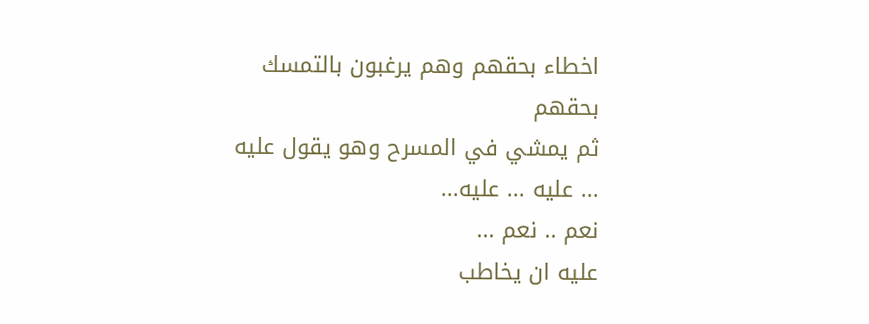اخطاء بحقهم وهم يرغبون بالتمسك بحقهم
ثم يمشي في المسرح وهو يقول عليه ... عليه ... عليه...
نعم .. نعم ...
عليه ان يخاطب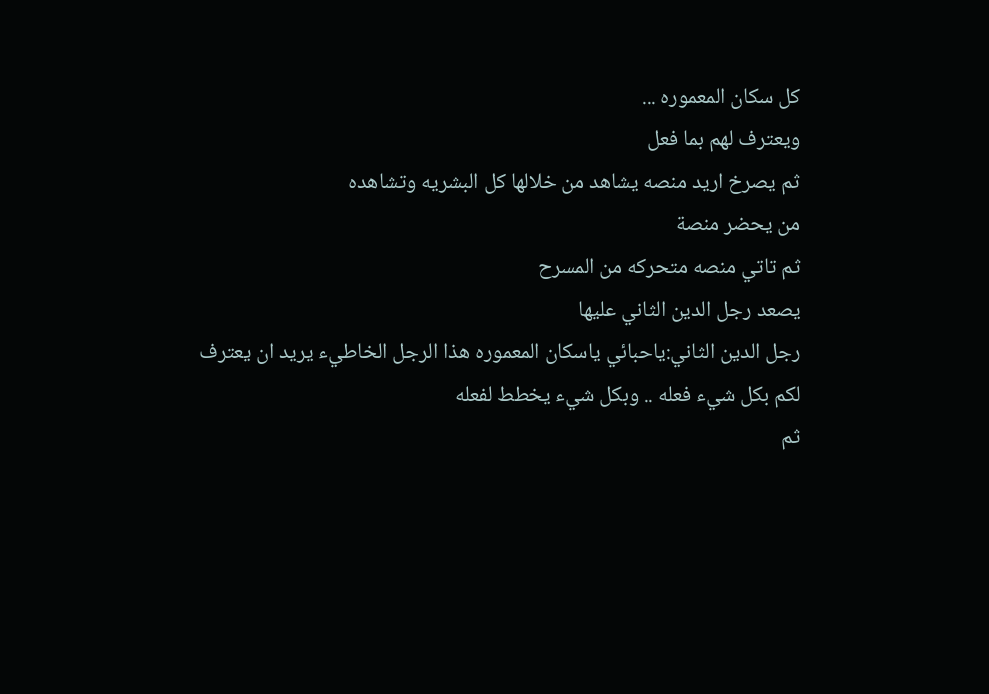كل سكان المعموره ...
ويعترف لهم بما فعل
ثم يصرخ اريد منصه يشاهد من خلالها كل البشريه وتشاهده
من يحضر منصة
ثم تاتي منصه متحركه من المسرح
يصعد رجل الدين الثاني عليها
رجل الدين الثاني:ياحبائي ياسكان المعموره هذا الرجل الخاطيء يريد ان يعترف لكم بكل شيء فعله .. وبكل شيء يخطط لفعله
ثم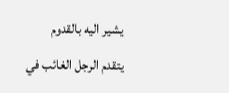يشير اليه بالقدوم
يتقدم الرجل الغائب في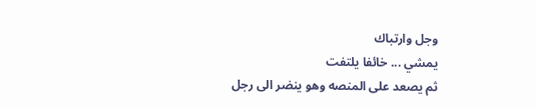وجل وارتباك
يمشي ... خائفا يلتفت
ثم يصعد على المنصه وهو ينضر الى رجل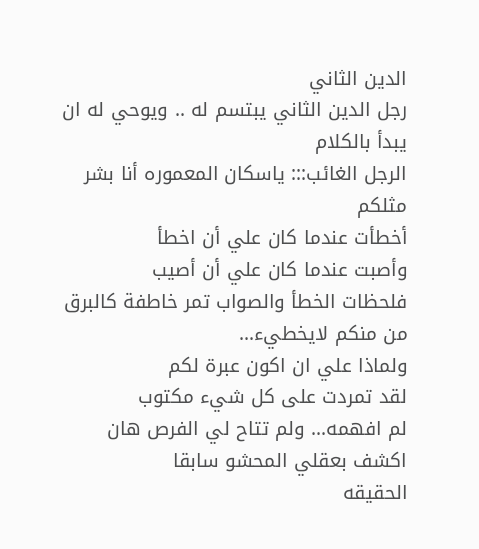الدين الثاني
رجل الدين الثاني يبتسم له .. ويوحي له ان يبدأ بالكلام
الرجل الغائب::: ياسكان المعموره أنا بشر مثلكم
أخطأت عندما كان علي أن اخطأ
وأصبت عندما كان علي أن أصيب
فلحظات الخطأ والصواب تمر خاطفة كالبرق
من منكم لايخطيء...
ولماذا علي ان اكون عبرة لكم
لقد تمردت على كل شيء مكتوب
لم افهمه... ولم تتاح لي الفرص هان اكشف بعقلي المحشو سابقا
الحقيقه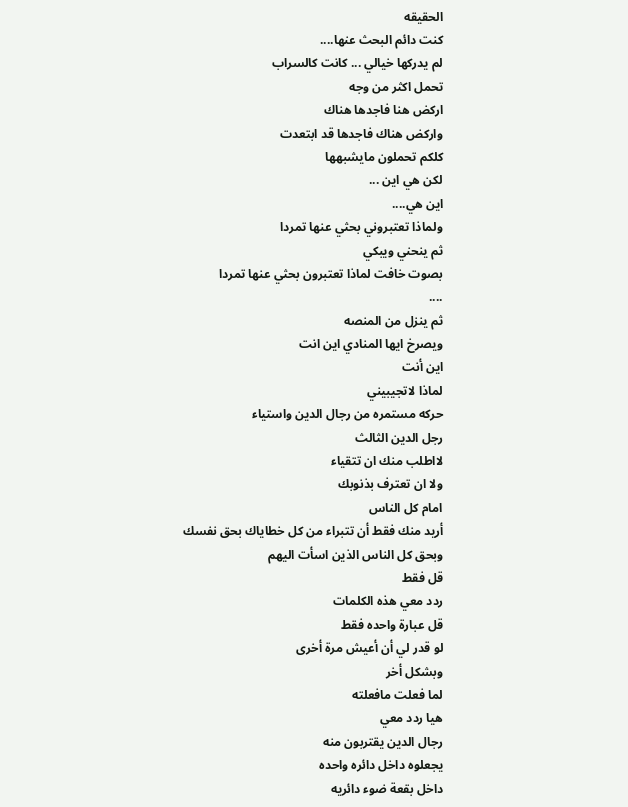الحقيقه
كنت دائم البحث عنها....
لم يدركها خيالي ... كانت كالسراب
تحمل اكثر من وجه
اركض هنا فاجدها هناك
واركض هناك فاجدها قد ابتعدت
كلكم تحملون مايشبهها
لكن هي اين ...
اين هي....
ولماذا تعتبروني بحثي عنها تمردا
ثم ينحني ويبكي
بصوت خافت لماذا تعتبرون بحثي عنها تمردا
....
ثم ينزل من المنصه
ويصرخ ايها المنادي اين انت
اين أنت
لماذا لاتجيبيني
حركه مستمره من رجال الدين واستياء
رجل الدين الثالث
لااطلب منك ان تتقياء
ولا ان تعترف بذنوبك
امام كل الناس
أريد منك فقط أن تتبراء من كل خطاياك بحق نفسك
وبحق كل الناس الذين اسأت اليهم
قل فقط
ردد معي هذه الكلمات
قل عبارة واحده فقط
لو قدر لي أن أعيش مرة أخرى
وبشكل أخر
لما فعلت مافعلته
هيا ردد معي
رجال الدين يقتربون منه
يجعلوه داخل دائره واحده
داخل بقعة ضوء دائريه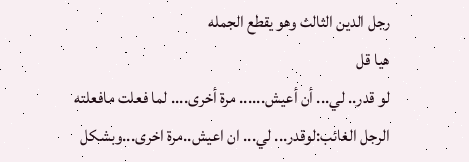رجل الدين الثالث وهو يقطع الجمله
هيا قل
لو قدر.. لي... أن أعيش...... مرة أخرى.... لما فعلت مافعلته
الرجل الغائب:لوقدر... لي... ان اعيش..مرة اخرى...وبشكل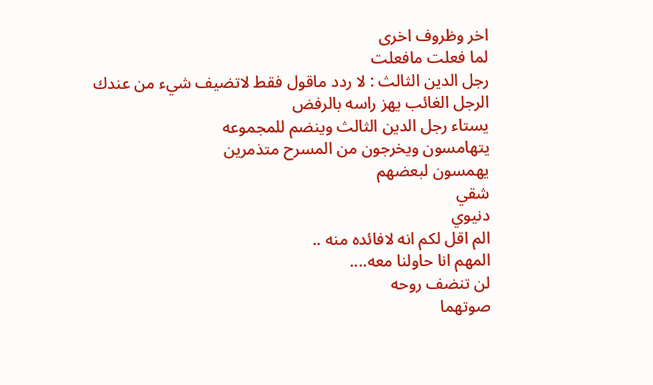اخر وظروف اخرى
لما فعلت مافعلت
رجل الدين الثالث : لا ردد ماقول فقط لاتضيف شيء من عندك
الرجل الغائب يهز راسه بالرفض
يستاء رجل الدين الثالث وينضم للمجموعه
يتهامسون ويخرجون من المسرح متذمرين
يهمسون لبعضهم
شقي
دنيوي
الم اقل لكم انه لافائده منه ..
المهم انا حاولنا معه....
لن تنضف روحه
صوتهما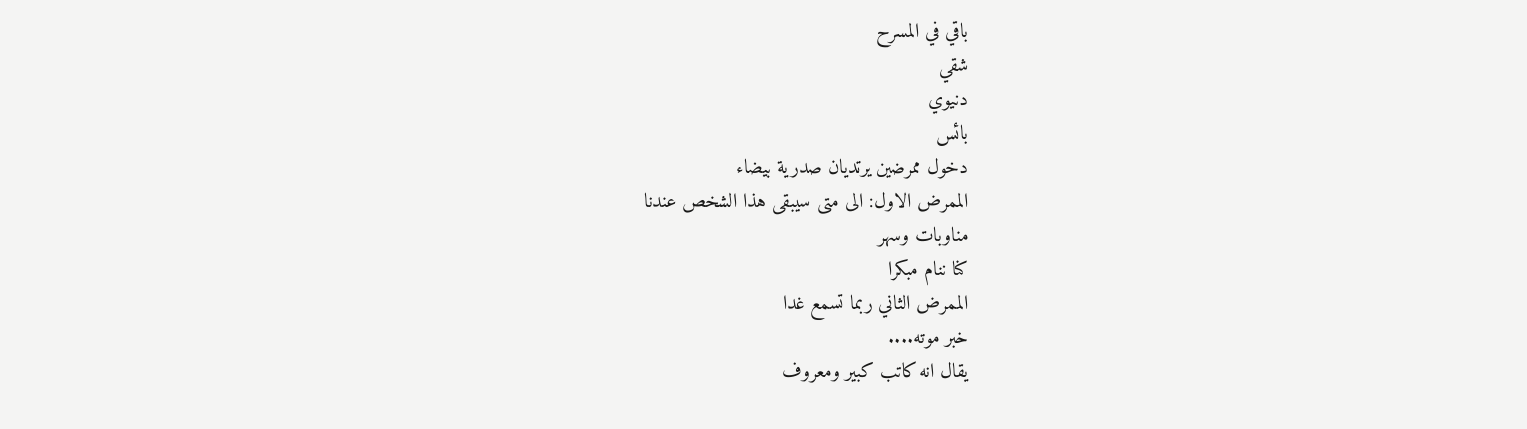باقي في المسرح
شقي
دنيوي
بائس
دخول ممرضين يرتديان صدرية بيضاء
الممرض الاول: الى متى سيبقى هذا الشخص عندنا
مناوبات وسهر
كنا ننام مبكرا
الممرض الثاني ربما تسمع غدا
خبر موته....
يقال انه كاتب كبير ومعروف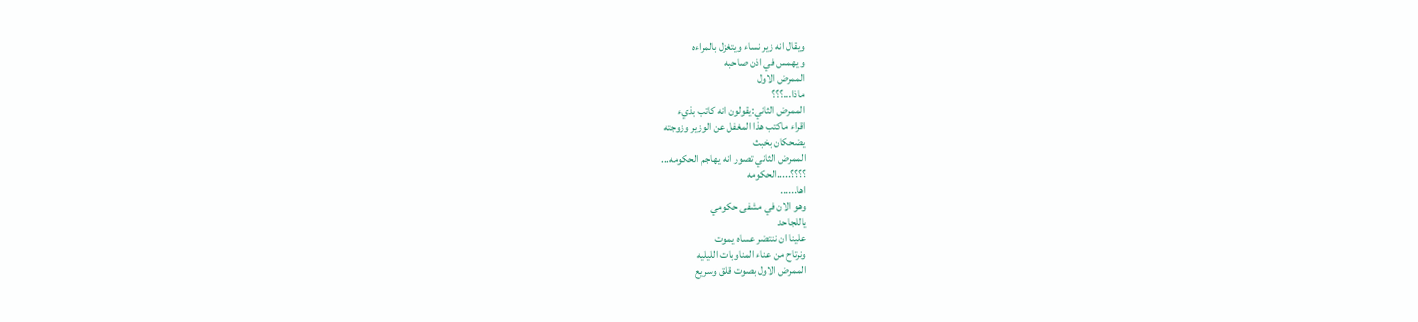ويقال انه زير نساء ويتغزل بالمراءه
و يهمس في اذن صاحبه
الممرض الاول
ماذا...؟؟؟
الممرض الثاني:يقولون انه كاتب بذيء
اقراء ماكتب هذا المغفل عن الوزير وزوجته
يضحكان بخبث
الممرض الثاني تصور انه يهاجم الحكومه...
؟؟؟؟.....الحكومه
اها......
وهو الان في مشفى حكومي
ياللجاحد
علينا ان ننتضر عساه يموت
ونرتاح من عناء المناوبات الليليه
الممرض الاول بصوت قلق وسريع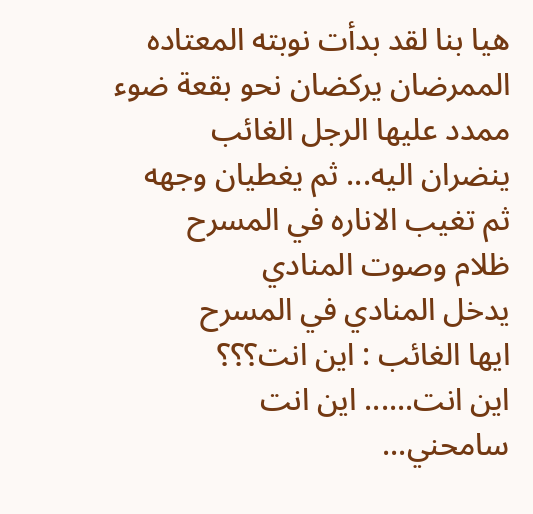هيا بنا لقد بدأت نوبته المعتاده
الممرضان يركضان نحو بقعة ضوء ممدد عليها الرجل الغائب
ينضران اليه... ثم يغطيان وجهه
ثم تغيب الاناره في المسرح
ظلام وصوت المنادي
يدخل المنادي في المسرح
ايها الغائب : اين انت؟؟؟
اين انت...... اين انت
سامحني...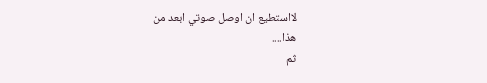لااستطيع ان اوصل صوتي ابعد من
هذا....
ثم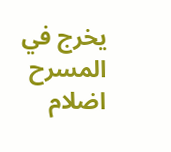يخرج في المسرح
اضلام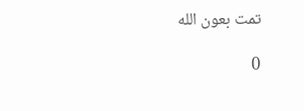تمت بعون الله

0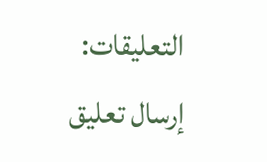التعليقات:
إرسال تعليق